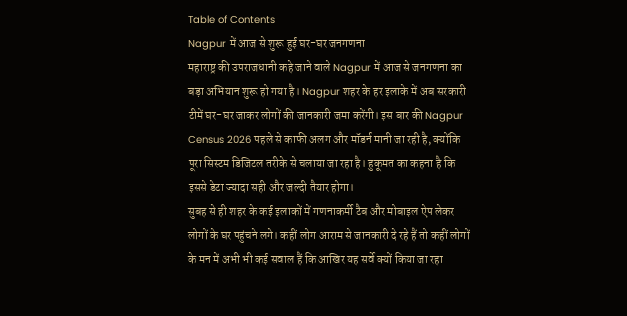Table of Contents
Nagpur में आज से शुरू हुई घर-घर जनगणना
महाराष्ट्र की उपराजधानी कहे जाने वाले Nagpur में आज से जनगणना का बड़ा अभियान शुरू हो गया है। Nagpur शहर के हर इलाके में अब सरकारी टीमें घर-घर जाकर लोगों की जानकारी जमा करेंगी। इस बार की Nagpur Census 2026 पहले से काफी अलग और मॉडर्न मानी जा रही है, क्योंकि पूरा सिस्टम डिजिटल तरीके से चलाया जा रहा है। हुकूमत का कहना है कि इससे डेटा ज्यादा सही और जल्दी तैयार होगा।
सुबह से ही शहर के कई इलाकों में गणनाकर्मी टैब और मोबाइल ऐप लेकर लोगों के घर पहुंचने लगे। कहीं लोग आराम से जानकारी दे रहे हैं तो कहीं लोगों के मन में अभी भी कई सवाल हैं कि आखिर यह सर्वे क्यों किया जा रहा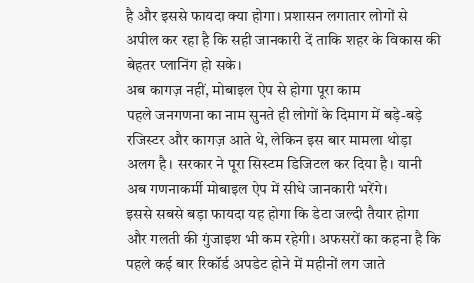है और इससे फायदा क्या होगा। प्रशासन लगातार लोगों से अपील कर रहा है कि सही जानकारी दें ताकि शहर के विकास की बेहतर प्लानिंग हो सके।
अब कागज़ नहीं, मोबाइल ऐप से होगा पूरा काम
पहले जनगणना का नाम सुनते ही लोगों के दिमाग में बड़े-बड़े रजिस्टर और कागज़ आते थे, लेकिन इस बार मामला थोड़ा अलग है। सरकार ने पूरा सिस्टम डिजिटल कर दिया है। यानी अब गणनाकर्मी मोबाइल ऐप में सीधे जानकारी भरेंगे।
इससे सबसे बड़ा फायदा यह होगा कि डेटा जल्दी तैयार होगा और गलती की गुंजाइश भी कम रहेगी। अफसरों का कहना है कि पहले कई बार रिकॉर्ड अपडेट होने में महीनों लग जाते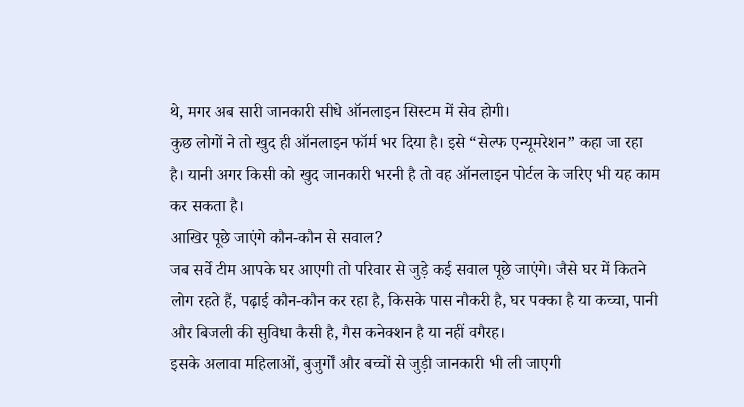थे, मगर अब सारी जानकारी सीधे ऑनलाइन सिस्टम में सेव होगी।
कुछ लोगों ने तो खुद ही ऑनलाइन फॉर्म भर दिया है। इसे “सेल्फ एन्यूमरेशन” कहा जा रहा है। यानी अगर किसी को खुद जानकारी भरनी है तो वह ऑनलाइन पोर्टल के जरिए भी यह काम कर सकता है।
आखिर पूछे जाएंगे कौन-कौन से सवाल?
जब सर्वे टीम आपके घर आएगी तो परिवार से जुड़े कई सवाल पूछे जाएंगे। जैसे घर में कितने लोग रहते हैं, पढ़ाई कौन-कौन कर रहा है, किसके पास नौकरी है, घर पक्का है या कच्चा, पानी और बिजली की सुविधा कैसी है, गैस कनेक्शन है या नहीं वगैरह।
इसके अलावा महिलाओं, बुजुर्गों और बच्चों से जुड़ी जानकारी भी ली जाएगी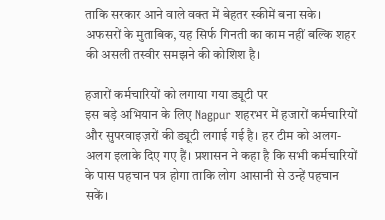ताकि सरकार आने वाले वक्त में बेहतर स्कीमें बना सके। अफसरों के मुताबिक, यह सिर्फ गिनती का काम नहीं बल्कि शहर की असली तस्वीर समझने की कोशिश है।

हजारों कर्मचारियों को लगाया गया ड्यूटी पर
इस बड़े अभियान के लिए Nagpur शहरभर में हजारों कर्मचारियों और सुपरवाइज़रों की ड्यूटी लगाई गई है। हर टीम को अलग-अलग इलाके दिए गए हैं। प्रशासन ने कहा है कि सभी कर्मचारियों के पास पहचान पत्र होगा ताकि लोग आसानी से उन्हें पहचान सकें।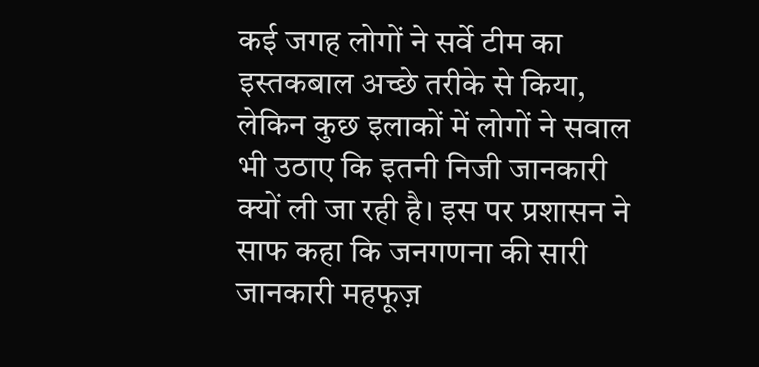कई जगह लोगों ने सर्वे टीम का इस्तकबाल अच्छे तरीके से किया, लेकिन कुछ इलाकों में लोगों ने सवाल भी उठाए कि इतनी निजी जानकारी क्यों ली जा रही है। इस पर प्रशासन ने साफ कहा कि जनगणना की सारी जानकारी महफूज़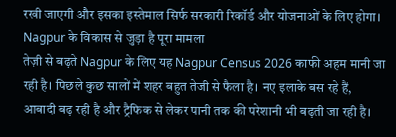रखी जाएगी और इसका इस्तेमाल सिर्फ सरकारी रिकॉर्ड और योजनाओं के लिए होगा।
Nagpur के विकास से जुड़ा है पूरा मामला
तेज़ी से बढ़ते Nagpur के लिए यह Nagpur Census 2026 काफी अहम मानी जा रही है। पिछले कुछ सालों में शहर बहुत तेजी से फैला है। नए इलाके बस रहे हैं, आबादी बढ़ रही है और ट्रैफिक से लेकर पानी तक की परेशानी भी बढ़ती जा रही है।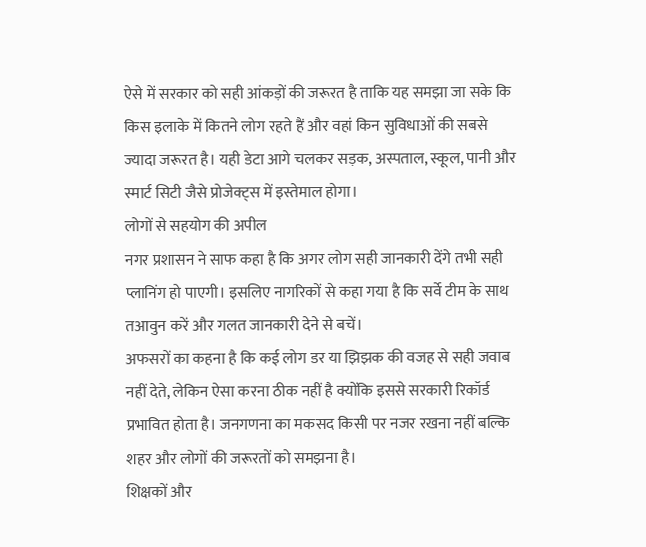ऐसे में सरकार को सही आंकड़ों की जरूरत है ताकि यह समझा जा सके कि किस इलाके में कितने लोग रहते हैं और वहां किन सुविधाओं की सबसे ज्यादा जरूरत है। यही डेटा आगे चलकर सड़क, अस्पताल, स्कूल, पानी और स्मार्ट सिटी जैसे प्रोजेक्ट्स में इस्तेमाल होगा।
लोगों से सहयोग की अपील
नगर प्रशासन ने साफ कहा है कि अगर लोग सही जानकारी देंगे तभी सही प्लानिंग हो पाएगी। इसलिए नागरिकों से कहा गया है कि सर्वे टीम के साथ तआवुन करें और गलत जानकारी देने से बचें।
अफसरों का कहना है कि कई लोग डर या झिझक की वजह से सही जवाब नहीं देते, लेकिन ऐसा करना ठीक नहीं है क्योंकि इससे सरकारी रिकॉर्ड प्रभावित होता है। जनगणना का मकसद किसी पर नजर रखना नहीं बल्कि शहर और लोगों की जरूरतों को समझना है।
शिक्षकों और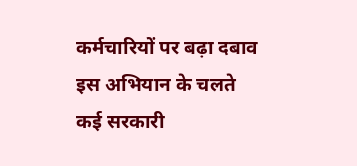कर्मचारियों पर बढ़ा दबाव
इस अभियान के चलते कई सरकारी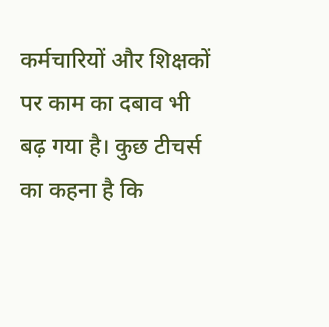कर्मचारियों और शिक्षकों पर काम का दबाव भी बढ़ गया है। कुछ टीचर्स का कहना है कि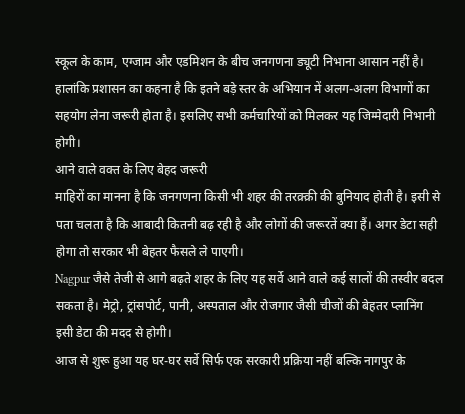स्कूल के काम, एग्जाम और एडमिशन के बीच जनगणना ड्यूटी निभाना आसान नहीं है।
हालांकि प्रशासन का कहना है कि इतने बड़े स्तर के अभियान में अलग-अलग विभागों का सहयोग लेना जरूरी होता है। इसलिए सभी कर्मचारियों को मिलकर यह जिम्मेदारी निभानी होगी।
आने वाले वक्त के लिए बेहद जरूरी
माहिरों का मानना है कि जनगणना किसी भी शहर की तरक़्क़ी की बुनियाद होती है। इसी से पता चलता है कि आबादी कितनी बढ़ रही है और लोगों की जरूरतें क्या हैं। अगर डेटा सही होगा तो सरकार भी बेहतर फैसले ले पाएगी।
Nagpur जैसे तेजी से आगे बढ़ते शहर के लिए यह सर्वे आने वाले कई सालों की तस्वीर बदल सकता है। मेट्रो, ट्रांसपोर्ट, पानी, अस्पताल और रोजगार जैसी चीजों की बेहतर प्लानिंग इसी डेटा की मदद से होगी।
आज से शुरू हुआ यह घर-घर सर्वे सिर्फ एक सरकारी प्रक्रिया नहीं बल्कि नागपुर के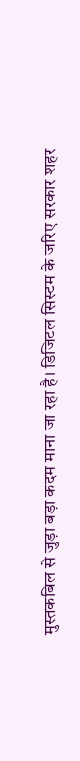मुस्तकबिल से जुड़ा बड़ा कदम माना जा रहा है। डिजिटल सिस्टम के जरिए सरकार शहर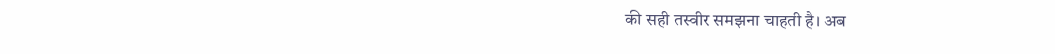की सही तस्वीर समझना चाहती है। अब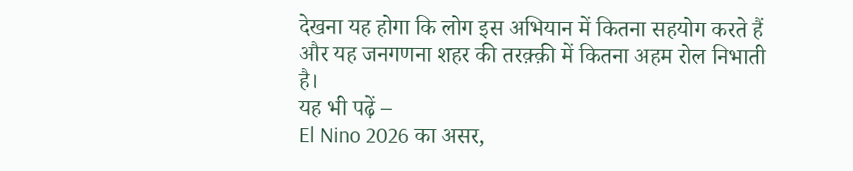देखना यह होगा कि लोग इस अभियान में कितना सहयोग करते हैं और यह जनगणना शहर की तरक़्क़ी में कितना अहम रोल निभाती है।
यह भी पढ़ें –
El Nino 2026 का असर,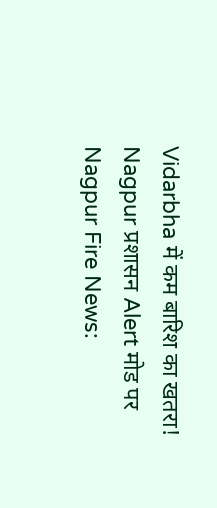Vidarbha में कम बारिश का खतरा! Nagpur प्रशासन Alert मोड पर
Nagpur Fire News: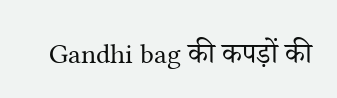Gandhi bag की कपड़ों की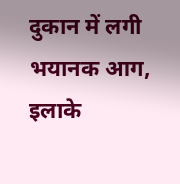दुकान में लगी भयानक आग, इलाके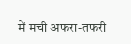में मची अफरा-तफरी